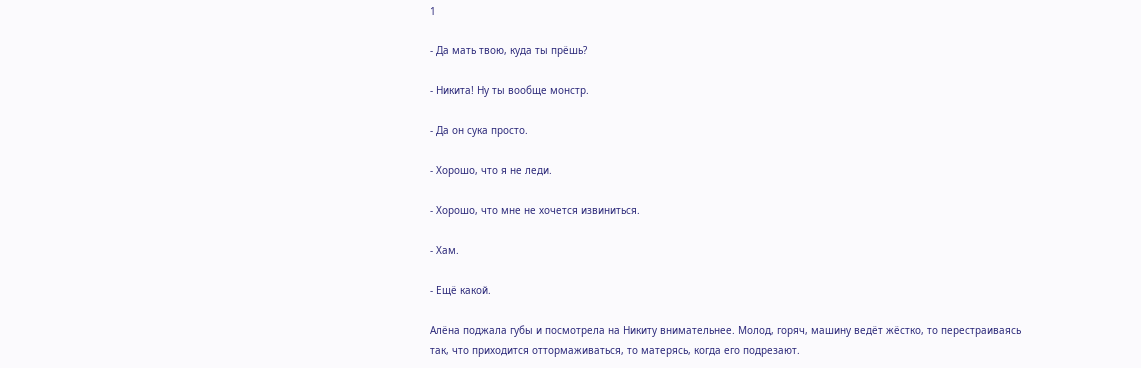1

- Да мать твою, куда ты прёшь?

- Никита! Ну ты вообще монстр.

- Да он сука просто.

- Хорошо, что я не леди.

- Хорошо, что мне не хочется извиниться.

- Хам.

- Ещё какой.

Алёна поджала губы и посмотрела на Никиту внимательнее. Молод, горяч, машину ведёт жёстко, то перестраиваясь так, что приходится оттормаживаться, то матерясь, когда его подрезают.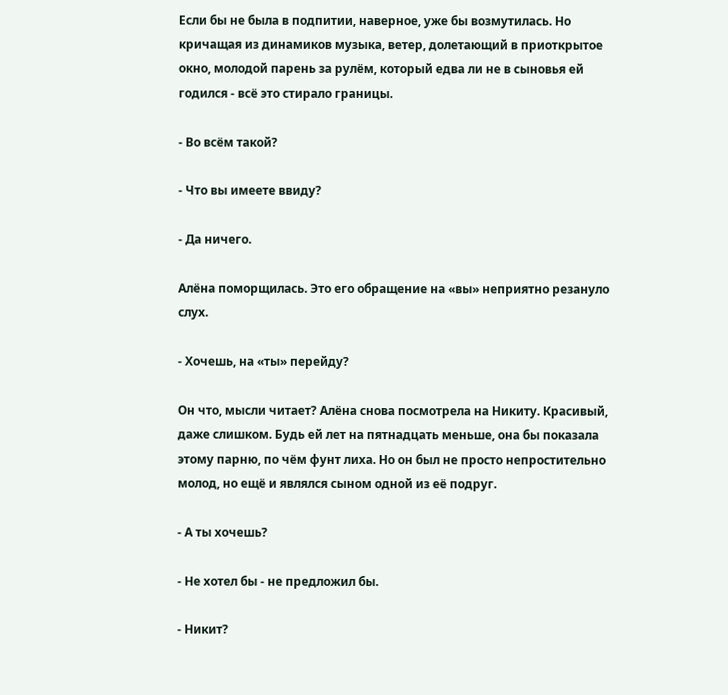Если бы не была в подпитии, наверное, уже бы возмутилась. Но кричащая из динамиков музыка, ветер, долетающий в приоткрытое окно, молодой парень за рулём, который едва ли не в сыновья ей годился - всё это стирало границы.

- Во всём такой?

- Что вы имеете ввиду?

- Да ничего.

Алёна поморщилась. Это его обращение на «вы» неприятно резануло слух.

- Хочешь, на «ты» перейду?

Он что, мысли читает? Алёна снова посмотрела на Никиту. Красивый, даже слишком. Будь ей лет на пятнадцать меньше, она бы показала этому парню, по чём фунт лиха. Но он был не просто непростительно молод, но ещё и являлся сыном одной из её подруг.

- А ты хочешь?

- Не хотел бы - не предложил бы.

- Никит?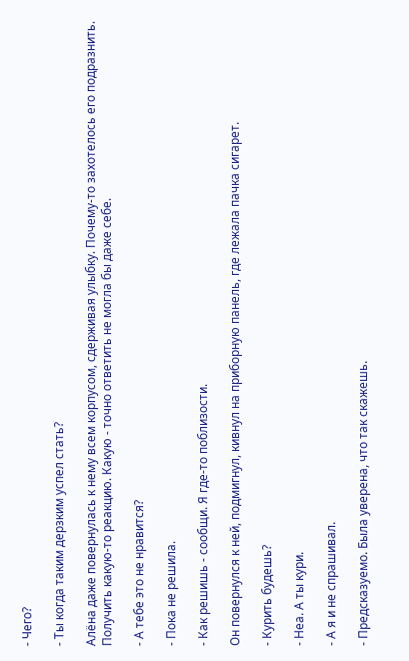- Чего?

- Ты когда таким дерзким успел стать?

Алёна даже повернулась к нему всем корпусом, сдерживая улыбку. Почему-то захотелось его подразнить. Получить какую-то реакцию. Какую - точно ответить не могла бы даже себе.

- А тебе это не нравится?

- Пока не решила.

- Как решишь - сообщи. Я где-то поблизости.

Он повернулся к ней, подмигнул, кивнул на приборную панель, где лежала пачка сигарет.

- Курить будешь?

- Неа. А ты кури.

- А я и не спрашивал.

- Предсказуемо. Была уверена, что так скажешь.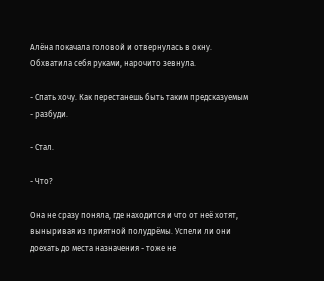Алёна покачала головой и отвернулась в окну. Обхватила себя руками, нарочито зевнула.

- Спать хочу. Как перестанешь быть таким предсказуемым - разбуди.

- Стал.

- Что?

Она не сразу поняла, где находится и что от неё хотят, выныривая из приятной полудрёмы. Успели ли они доехать до места назначения - тоже не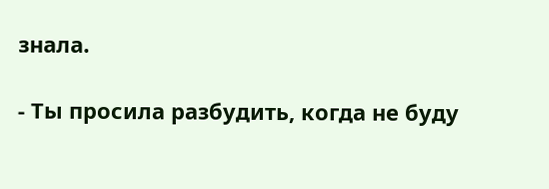знала.

- Ты просила разбудить, когда не буду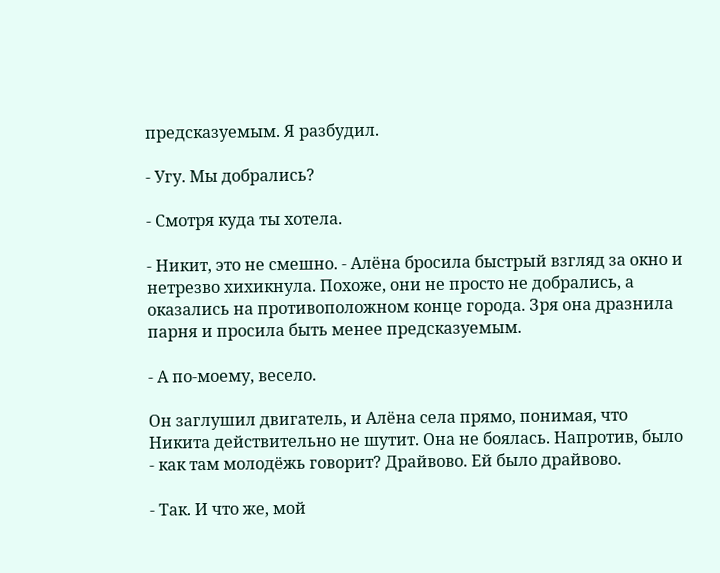предсказуемым. Я разбудил.

- Угу. Мы добрались?

- Смотря куда ты хотела.

- Никит, это не смешно. - Алёна бросила быстрый взгляд за окно и нетрезво хихикнула. Похоже, они не просто не добрались, а оказались на противоположном конце города. Зря она дразнила парня и просила быть менее предсказуемым.

- А по-моему, весело.

Он заглушил двигатель, и Алёна села прямо, понимая, что Никита действительно не шутит. Она не боялась. Напротив, было - как там молодёжь говорит? Драйвово. Ей было драйвово.

- Так. И что же, мой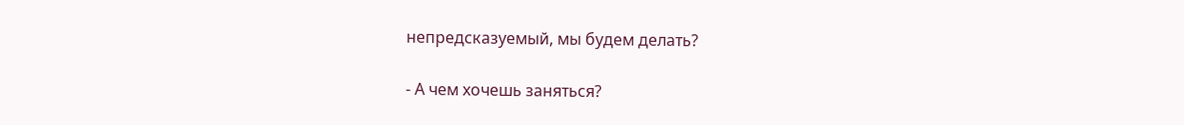непредсказуемый, мы будем делать?

- А чем хочешь заняться?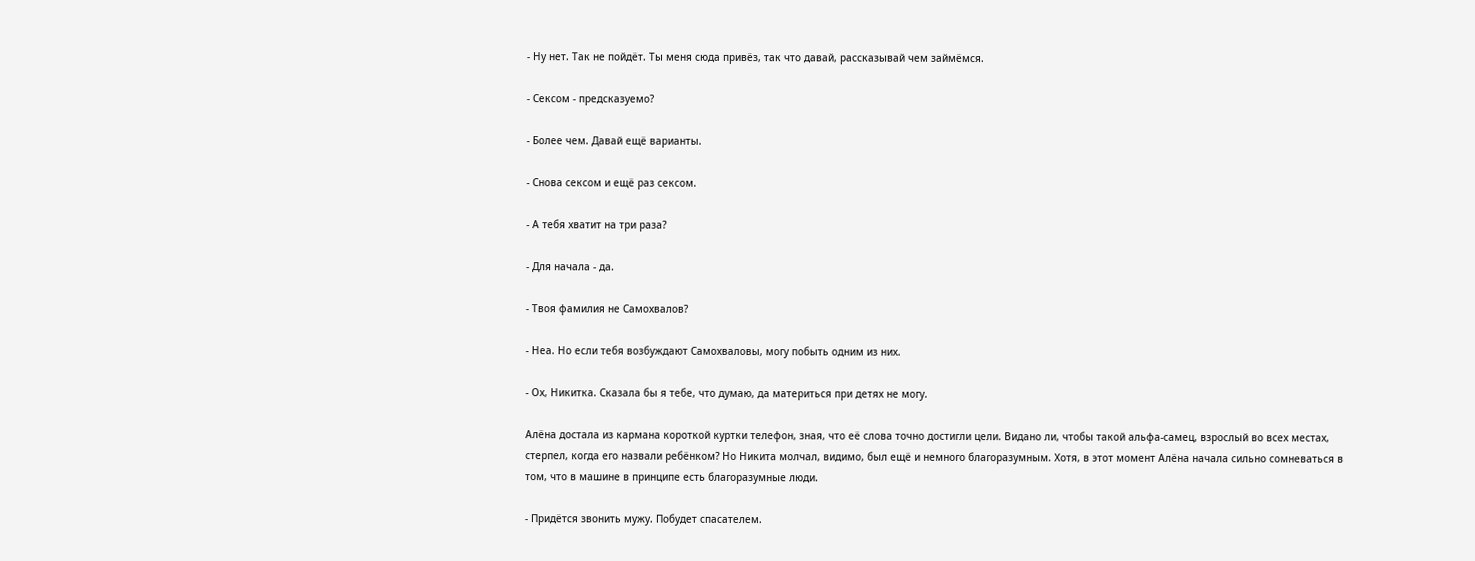- Ну нет. Так не пойдёт. Ты меня сюда привёз, так что давай, рассказывай чем займёмся.

- Сексом - предсказуемо?

- Более чем. Давай ещё варианты.

- Снова сексом и ещё раз сексом.

- А тебя хватит на три раза?

- Для начала - да.

- Твоя фамилия не Самохвалов?

- Неа. Но если тебя возбуждают Самохваловы, могу побыть одним из них.

- Ох, Никитка. Сказала бы я тебе, что думаю, да материться при детях не могу.

Алёна достала из кармана короткой куртки телефон, зная, что её слова точно достигли цели. Видано ли, чтобы такой альфа-самец, взрослый во всех местах, стерпел, когда его назвали ребёнком? Но Никита молчал, видимо, был ещё и немного благоразумным. Хотя, в этот момент Алёна начала сильно сомневаться в том, что в машине в принципе есть благоразумные люди.

- Придётся звонить мужу. Побудет спасателем.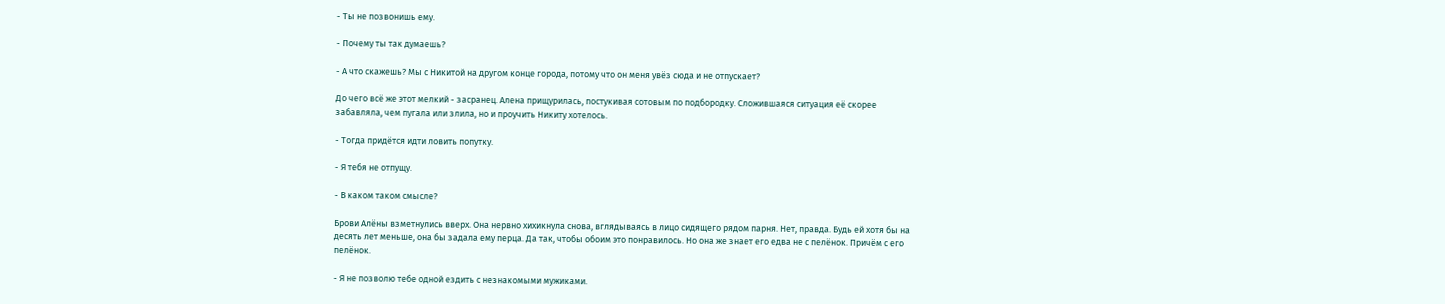- Ты не позвонишь ему.

- Почему ты так думаешь?

- А что скажешь? Мы с Никитой на другом конце города, потому что он меня увёз сюда и не отпускает?

До чего всё же этот мелкий - засранец. Алена прищурилась, постукивая сотовым по подбородку. Сложившаяся ситуация её скорее забавляла, чем пугала или злила, но и проучить Никиту хотелось.

- Тогда придётся идти ловить попутку.

- Я тебя не отпущу.

- В каком таком смысле?

Брови Алёны взметнулись вверх. Она нервно хихикнула снова, вглядываясь в лицо сидящего рядом парня. Нет, правда. Будь ей хотя бы на десять лет меньше, она бы задала ему перца. Да так, чтобы обоим это понравилось. Но она же знает его едва не с пелёнок. Причём с его пелёнок.

- Я не позволю тебе одной ездить с незнакомыми мужиками.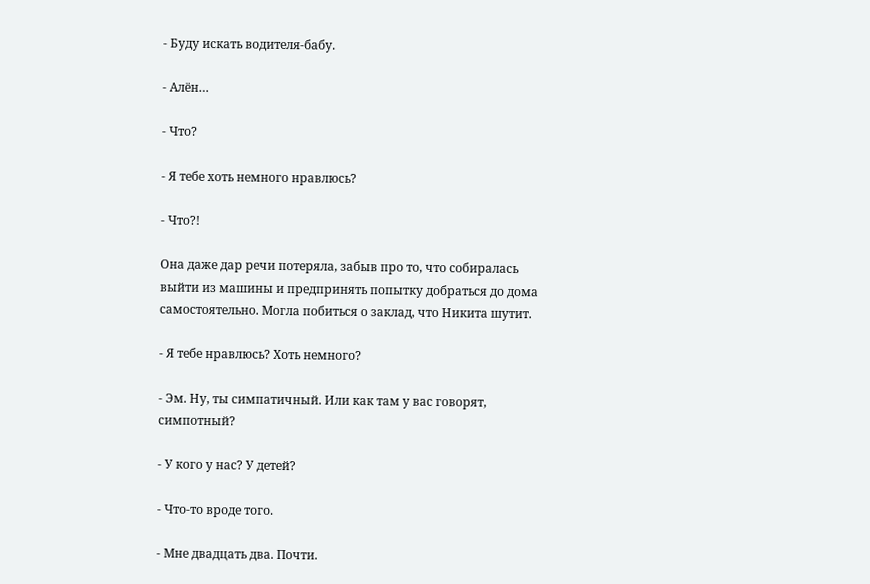- Буду искать водителя-бабу.

- Алён…

- Что?

- Я тебе хоть немного нравлюсь?

- Что?!

Она даже дар речи потеряла, забыв про то, что собиралась выйти из машины и предпринять попытку добраться до дома самостоятельно. Могла побиться о заклад, что Никита шутит.

- Я тебе нравлюсь? Хоть немного?

- Эм. Ну, ты симпатичный. Или как там у вас говорят, симпотный?

- У кого у нас? У детей?

- Что-то вроде того.

- Мне двадцать два. Почти.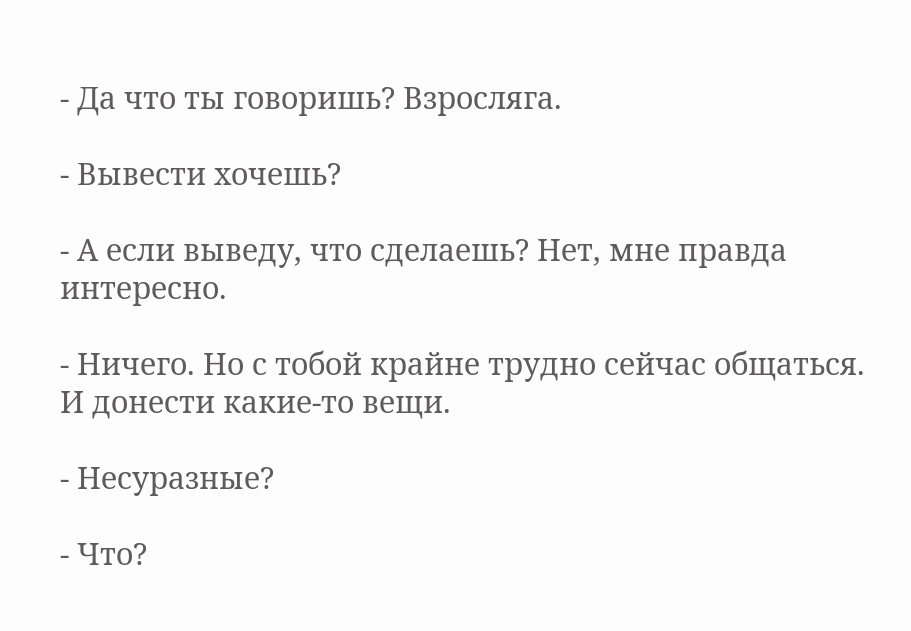- Да что ты говоришь? Взросляга.

- Вывести хочешь?

- А если выведу, что сделаешь? Нет, мне правда интересно.

- Ничего. Но с тобой крайне трудно сейчас общаться. И донести какие-то вещи.

- Несуразные?

- Что?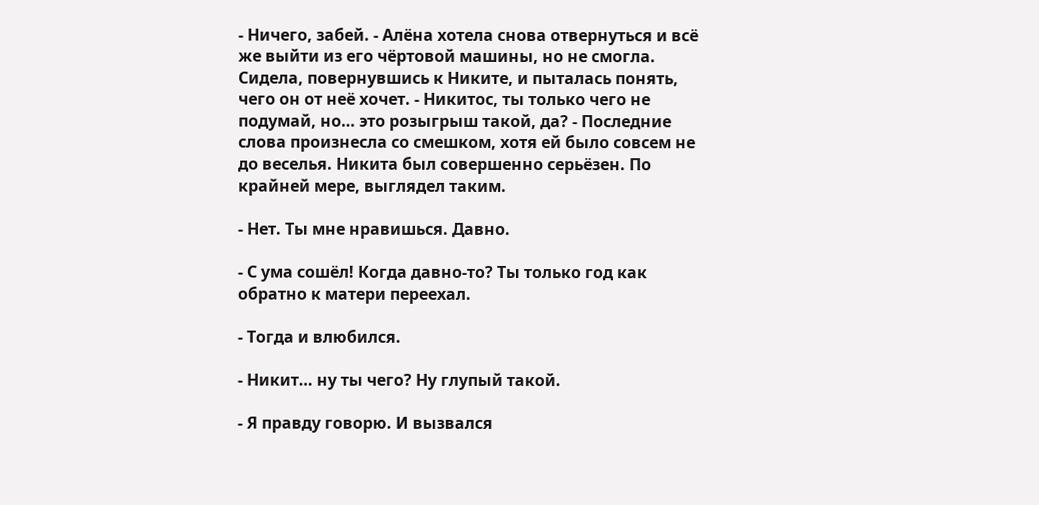- Ничего, забей. - Алёна хотела снова отвернуться и всё же выйти из его чёртовой машины, но не смогла. Сидела, повернувшись к Никите, и пыталась понять, чего он от неё хочет. - Никитос, ты только чего не подумай, но… это розыгрыш такой, да? - Последние слова произнесла со смешком, хотя ей было совсем не до веселья. Никита был совершенно серьёзен. По крайней мере, выглядел таким.

- Нет. Ты мне нравишься. Давно.

- С ума сошёл! Когда давно-то? Ты только год как обратно к матери переехал.

- Тогда и влюбился.

- Никит… ну ты чего? Ну глупый такой.

- Я правду говорю. И вызвался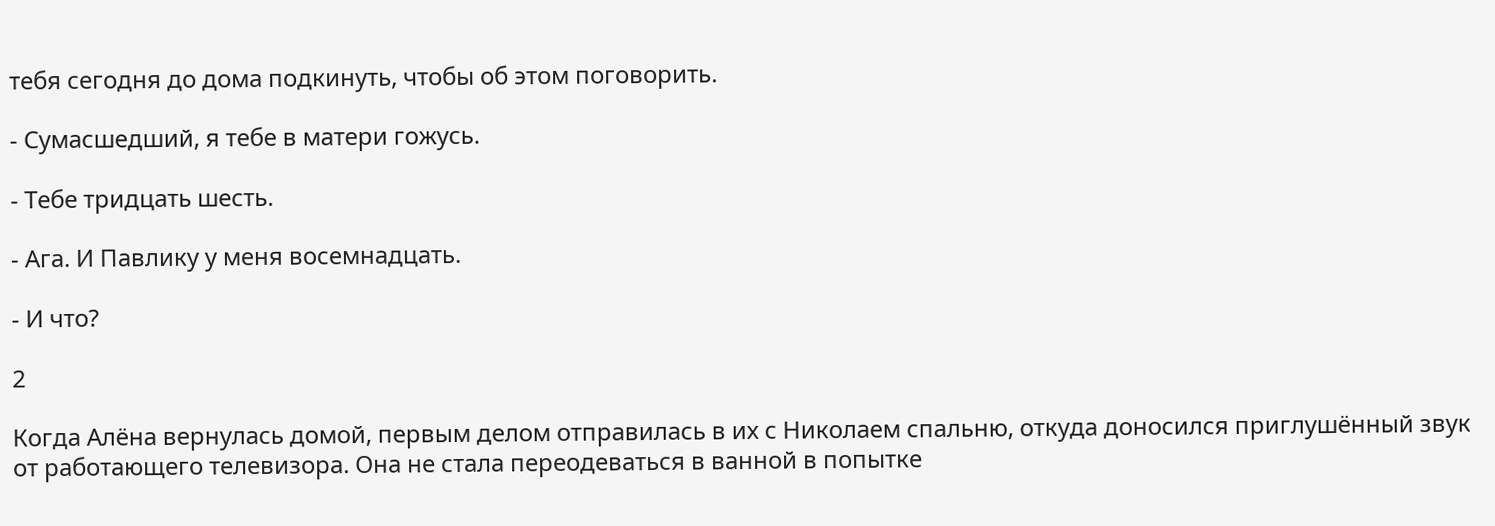тебя сегодня до дома подкинуть, чтобы об этом поговорить.

- Сумасшедший, я тебе в матери гожусь.

- Тебе тридцать шесть.

- Ага. И Павлику у меня восемнадцать.

- И что?

2

Когда Алёна вернулась домой, первым делом отправилась в их с Николаем спальню, откуда доносился приглушённый звук от работающего телевизора. Она не стала переодеваться в ванной в попытке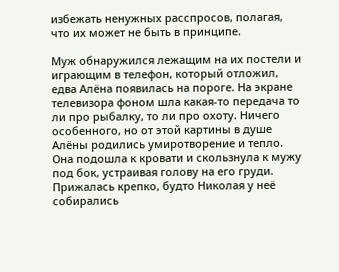избежать ненужных расспросов, полагая, что их может не быть в принципе.

Муж обнаружился лежащим на их постели и играющим в телефон, который отложил, едва Алёна появилась на пороге. На экране телевизора фоном шла какая-то передача то ли про рыбалку, то ли про охоту. Ничего особенного, но от этой картины в душе Алёны родились умиротворение и тепло. Она подошла к кровати и скользнула к мужу под бок, устраивая голову на его груди. Прижалась крепко, будто Николая у неё собирались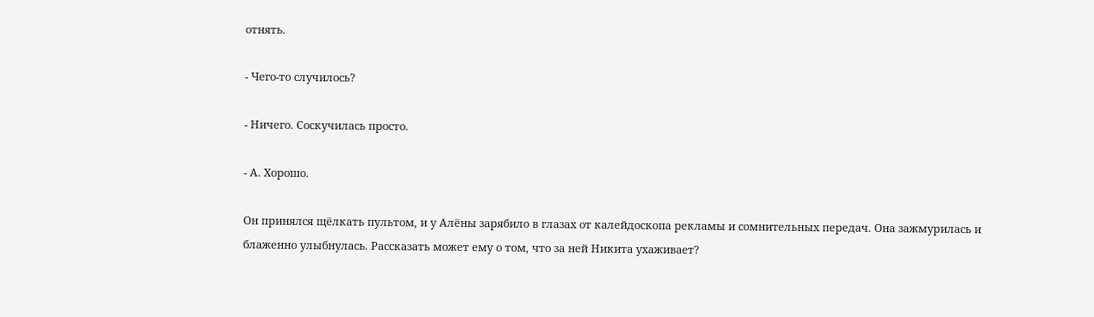отнять.

- Чего-то случилось?

- Ничего. Соскучилась просто.

- А. Хорошо.

Он принялся щёлкать пультом, и у Алёны зарябило в глазах от калейдоскопа рекламы и сомнительных передач. Она зажмурилась и блаженно улыбнулась. Рассказать может ему о том, что за ней Никита ухаживает?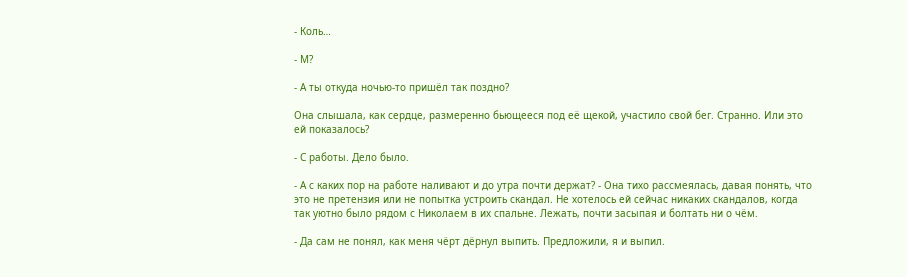- Коль…

- М?

- А ты откуда ночью-то пришёл так поздно?

Она слышала, как сердце, размеренно бьющееся под её щекой, участило свой бег. Странно. Или это ей показалось?

- С работы. Дело было.

- А с каких пор на работе наливают и до утра почти держат? - Она тихо рассмеялась, давая понять, что это не претензия или не попытка устроить скандал. Не хотелось ей сейчас никаких скандалов, когда так уютно было рядом с Николаем в их спальне. Лежать, почти засыпая и болтать ни о чём.

- Да сам не понял, как меня чёрт дёрнул выпить. Предложили, я и выпил.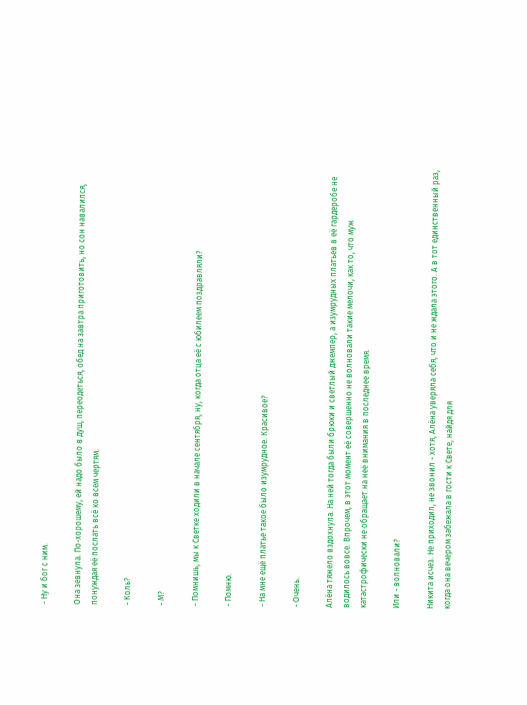- Ну и бог с ним.

Она зевнула. По-хорошему, ей надо было в душ, переодеться, обед на завтра приготовить, но сон навалился, понуждая её послать всё ко всем чертям.

- Коль?

- М?

- Помнишь, мы к Светке ходили в начале сентября, ну, когда отца её с юбилеем поздравляли?

- Помню.

- На мне ещё платье такое было изумрудное. Красивое?

- Очень.

Алёна тяжело вздохнула. На ней тогда были брюки и светлый джемпер, а изумрудных платьев в её гардеробе не водилось вовсе. Впрочем, в этот момент её совершенно не волновали такие мелочи, как то, что муж катастрофически не обращает на неё внимания в последнее время.

Или - волновали?

Никита исчез. Не приходил, не звонил - хотя, Алёна уверяла себя, что и не ждала этого. А в тот единственный раз, когда она вечером забежала в гости к Свете, найдя для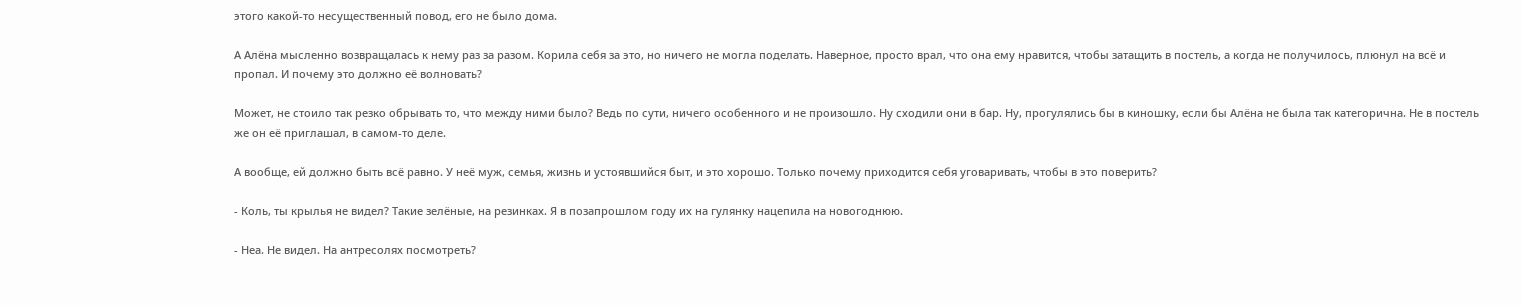этого какой-то несущественный повод, его не было дома.

А Алёна мысленно возвращалась к нему раз за разом. Корила себя за это, но ничего не могла поделать. Наверное, просто врал, что она ему нравится, чтобы затащить в постель, а когда не получилось, плюнул на всё и пропал. И почему это должно её волновать?

Может, не стоило так резко обрывать то, что между ними было? Ведь по сути, ничего особенного и не произошло. Ну сходили они в бар. Ну, прогулялись бы в киношку, если бы Алёна не была так категорична. Не в постель же он её приглашал, в самом-то деле.

А вообще, ей должно быть всё равно. У неё муж, семья, жизнь и устоявшийся быт, и это хорошо. Только почему приходится себя уговаривать, чтобы в это поверить?

- Коль, ты крылья не видел? Такие зелёные, на резинках. Я в позапрошлом году их на гулянку нацепила на новогоднюю.

- Неа. Не видел. На антресолях посмотреть?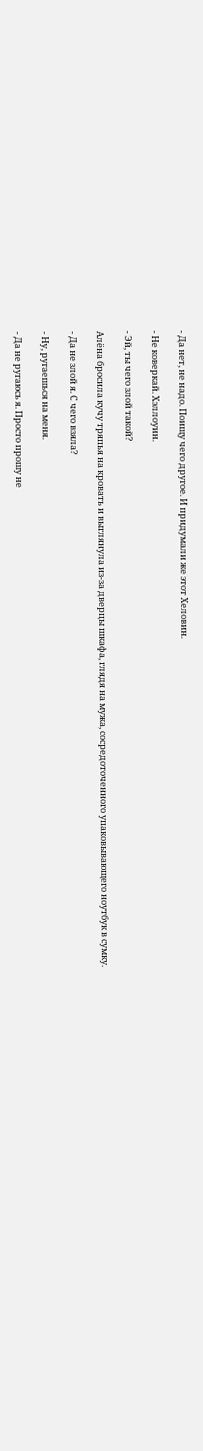- Да нет, не надо. Поищу чего другое. И придумали же этот Хеловин.

- Не коверкай. Хэллоуин.

- Эй, ты чего злой такой?

Алёна бросила кучу тряпья на кровать и выглянула из-за дверцы шкафа, глядя на мужа, сосредоточенного упаковывающего ноутбук в сумку.

- Да не злой я. С чего взяла?

- Ну, ругаешься на меня.

- Да не ругаюсь я. Просто прошу не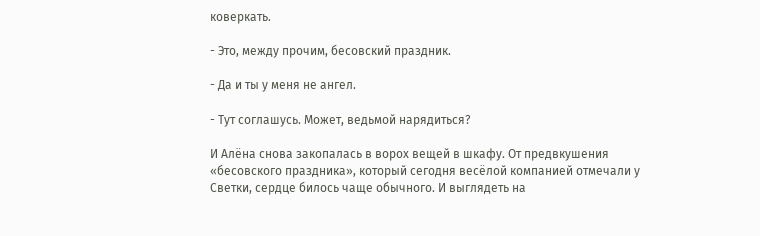коверкать.

- Это, между прочим, бесовский праздник.

- Да и ты у меня не ангел.

- Тут соглашусь. Может, ведьмой нарядиться?

И Алёна снова закопалась в ворох вещей в шкафу. От предвкушения «бесовского праздника», который сегодня весёлой компанией отмечали у Светки, сердце билось чаще обычного. И выглядеть на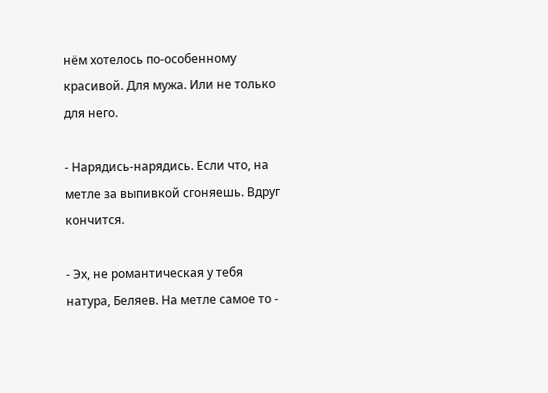нём хотелось по-особенному красивой. Для мужа. Или не только для него.

- Нарядись-нарядись. Если что, на метле за выпивкой сгоняешь. Вдруг кончится.

- Эх, не романтическая у тебя натура, Беляев. На метле самое то -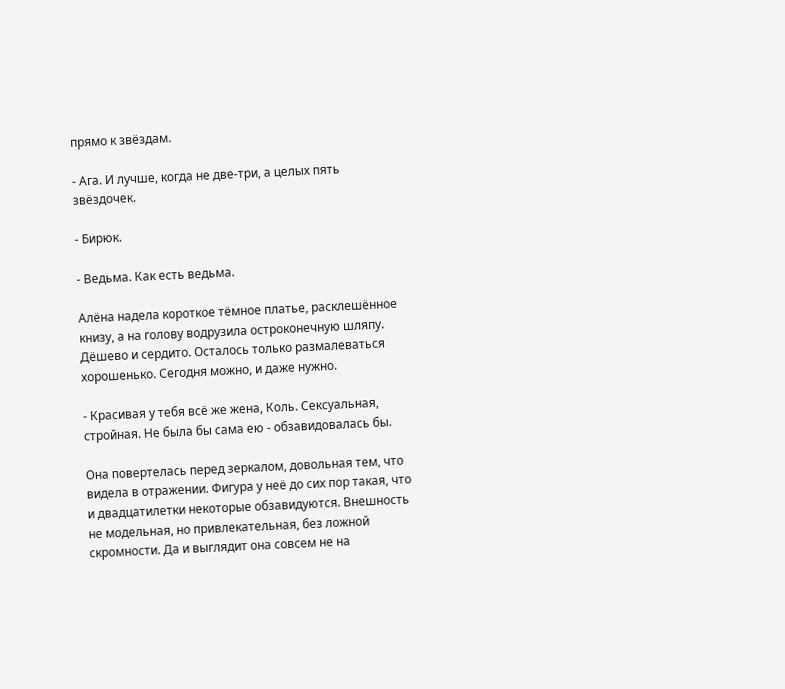прямо к звёздам.

- Ага. И лучше, когда не две-три, а целых пять звёздочек.

- Бирюк.

- Ведьма. Как есть ведьма.

Алёна надела короткое тёмное платье, расклешённое книзу, а на голову водрузила остроконечную шляпу. Дёшево и сердито. Осталось только размалеваться хорошенько. Сегодня можно, и даже нужно.

- Красивая у тебя всё же жена, Коль. Сексуальная, стройная. Не была бы сама ею - обзавидовалась бы.

Она повертелась перед зеркалом, довольная тем, что видела в отражении. Фигура у неё до сих пор такая, что и двадцатилетки некоторые обзавидуются. Внешность не модельная, но привлекательная, без ложной скромности. Да и выглядит она совсем не на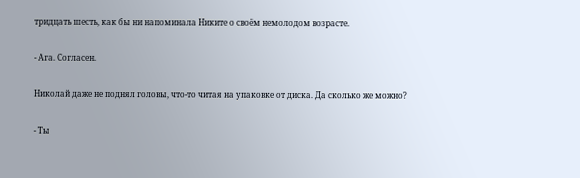тридцать шесть, как бы ни напоминала Никите о своём немолодом возрасте.

- Ага. Согласен.

Николай даже не поднял головы, что-то читая на упаковке от диска. Да сколько же можно?

- Ты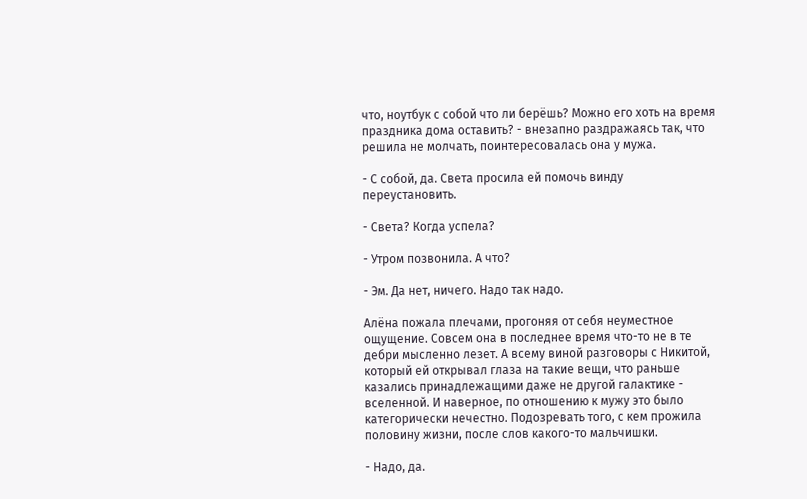что, ноутбук с собой что ли берёшь? Можно его хоть на время праздника дома оставить? - внезапно раздражаясь так, что решила не молчать, поинтересовалась она у мужа.

- С собой, да. Света просила ей помочь винду переустановить.

- Света? Когда успела?

- Утром позвонила. А что?

- Эм. Да нет, ничего. Надо так надо.

Алёна пожала плечами, прогоняя от себя неуместное ощущение. Совсем она в последнее время что-то не в те дебри мысленно лезет. А всему виной разговоры с Никитой, который ей открывал глаза на такие вещи, что раньше казались принадлежащими даже не другой галактике - вселенной. И наверное, по отношению к мужу это было категорически нечестно. Подозревать того, с кем прожила половину жизни, после слов какого-то мальчишки.

- Надо, да.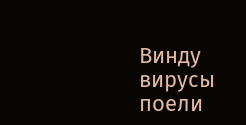Винду вирусы поели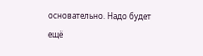основательно. Надо будет ещё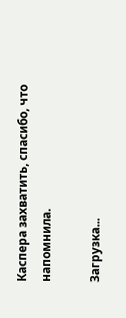Каспера захватить, спасибо, что напомнила.

Загрузка...